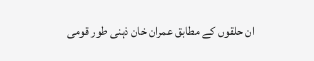ان حلقوں کے مطابق عمران خان ذہنی طور قومی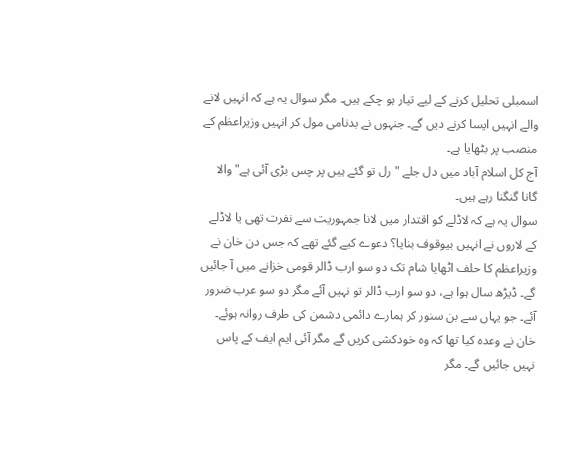اسمبلی تحلیل کرنے کے لیے تیار ہو چکے ہیں۔ مگر سوال یہ ہے کہ انہیں لانے والے انہیں ایسا کرنے دیں گے۔ جنہوں نے بدنامی مول کر انہیں وزیراعظم کے منصب پر بٹھایا ہے۔
آج کل اسلام آباد میں دل جلے "رل تو گئے ہیں پر چس بڑی آئی ہے" والا گانا گنگنا رہے ہیں۔
سوال یہ ہے کہ لاڈلے کو اقتدار میں لانا جمہوریت سے نفرت تھی یا لاڈلے کے لاروں نے انہیں بیوقوف بنایا؟ دعوے کیے گئے تھے کہ جس دن خان نے وزیراعظم کا حلف اٹھایا شام تک دو سو ارب ڈالر قومی خزانے میں آ جائیں گے۔ ڈیڑھ سال ہوا ہے، دو سو ارب ڈالر تو نہیں آئے مگر دو سو عرب ضرور آئے۔ جو یہاں سے بن سنور کر ہمارے دائمی دشمن کی طرف روانہ ہوئے۔ خان نے وعدہ کیا تھا کہ وہ خودکشی کریں گے مگر آئی ایم ایف کے پاس نہیں جائیں گے۔ مگر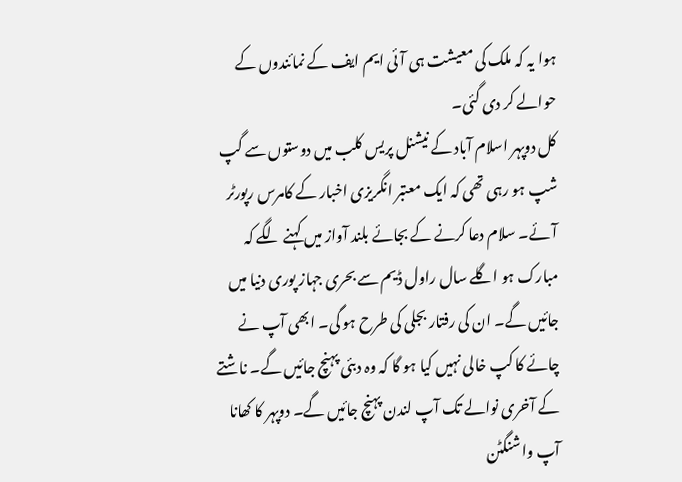ہوا یہ کہ ملک کی معیشت ہی آئی ایم ایف کے نمائندوں کے حوالے کر دی گئی۔
کل دوپہر اسلام آباد کے نیشنل پریس کلب میں دوستوں سے گپ شپ ہو رہی تھی کہ ایک معتبر انگریزی اخبار کے کامرس رپورٹر آئے۔ سلام دعا کرنے کے بجائے بلند آواز میں کہنے لگے کہ مبارک ہو اگلے سال راول ڈیم سے بحری جہاز پوری دنیا میں جائیں گے۔ ان کی رفتار بجلی کی طرح ہو گی۔ ابھی آپ نے چائے کا کپ خالی نہیں کیا ہو گا کہ وہ دبئی پہنچ جائیں گے۔ ناشتے کے آخری نوالے تک آپ لندن پہنچ جائیں گے۔ دوپہر کا کھانا آپ واشنگٹن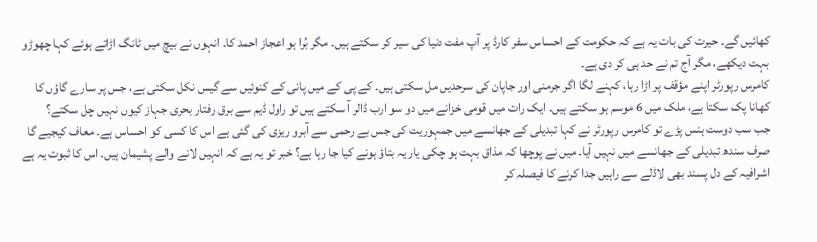کھائیں گے۔ حیرت کی بات یہ ہے کہ حکومت کے احساس سفر کارڈ پر آپ مفت دنیا کی سیر کر سکتے ہیں۔ مگر بُرا ہو اعجاز احمد کا۔ انہوں نے بیچ میں ٹانگ اڑاتے ہوئے کہا چھوڑو بہت دیکھے، مگر آج تم نے حد ہی کر دی ہے۔
کامرس رپورٹر اپنے مؤقف پر اڑا رہا، کہنے لگا اگر جرمنی اور جاپان کی سرحدیں مل سکتی ہیں۔ کے پی کے میں پانی کے کنوئیں سے گیس نکل سکتی ہے، جس پر سارے گاؤں کا کھانا پک سکتا ہے، ملک میں 6 موسم ہو سکتے ہیں۔ ایک رات میں قومی خزانے میں دو سو ارب ڈالر آ سکتے ہیں تو راول ڈیم سے برق رفتار بحری جہاز کیوں نہیں چل سکتے؟
جب سب دوست ہنس پڑے تو کامرس رپورٹر نے کہا تبدیلی کے جھانسے میں جمہوریت کی جس بے رحمی سے آبرو ریزی کی گئی ہے اس کا کسی کو احساس ہے۔ معاف کیجیے گا صرف سندھ تبدیلی کے جھانسے میں نہیں آیا۔ میں نے پوچھا کہ مذاق بہت ہو چکی یار یہ بتاؤ ہونے کیا جا رہا ہے؟ خبر تو یہ ہے کہ انہیں لانے والے پشیمان ہیں۔ اس کا ثبوت یہ ہے اشرافیہ کے دل پسند بھی لاڈلے سے راہیں جدا کرنے کا فیصلہ کر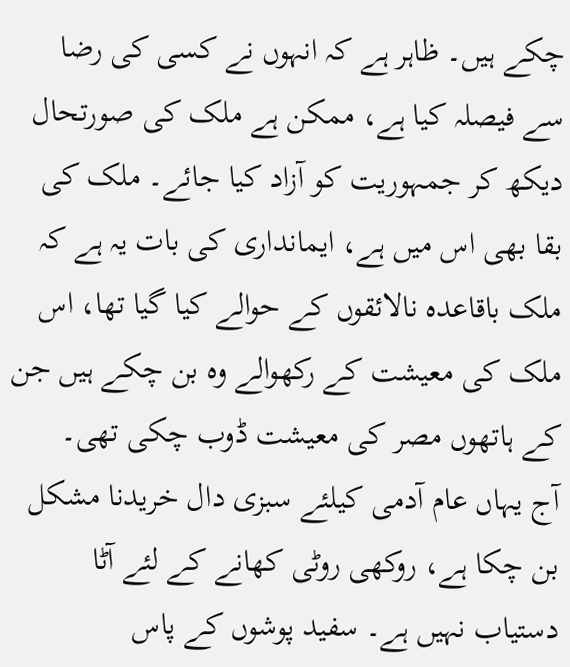چکے ہیں۔ ظاہر ہے کہ انہوں نے کسی کی رضا سے فیصلہ کیا ہے، ممکن ہے ملک کی صورتحال دیکھ کر جمہوریت کو آزاد کیا جائے۔ ملک کی بقا بھی اس میں ہے، ایمانداری کی بات یہ ہے کہ ملک باقاعدہ نالائقوں کے حوالے کیا گیا تھا، اس ملک کی معیشت کے رکھوالے وہ بن چکے ہیں جن کے ہاتھوں مصر کی معیشت ڈوب چکی تھی۔
آج یہاں عام آدمی کیلئے سبزی دال خریدنا مشکل بن چکا ہے، روکھی روٹی کھانے کے لئے آٹا دستیاب نہیں ہے۔ سفید پوشوں کے پاس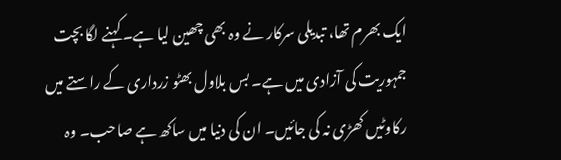ایک بھرم تھا، تبدیلی سرکار نے وہ بھی چھین لیا ہے۔ کہنے لگا بچت جمہوریت کی آزادی میں ہے۔ بس بلاول بھٹو زرداری کے راستے میں رکاوٹیں کھڑی نہ کی جائیں۔ ان کی دنیا میں ساکھ ہے صاحب۔ وہ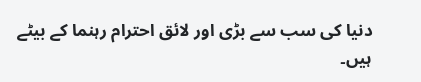دنیا کی سب سے بڑی اور لائق احترام رہنما کے بیٹے ہیں۔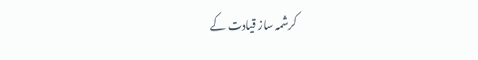کرشمہ ساز قیادت کے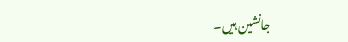جانشین ہیں۔